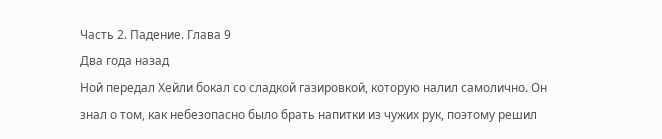Часть 2. Падение. Глава 9
Два года назад
Ной передал Хейли бокал со сладкой газировкой, которую налил самолично. Он знал о том, как небезопасно было брать напитки из чужих рук, поэтому решил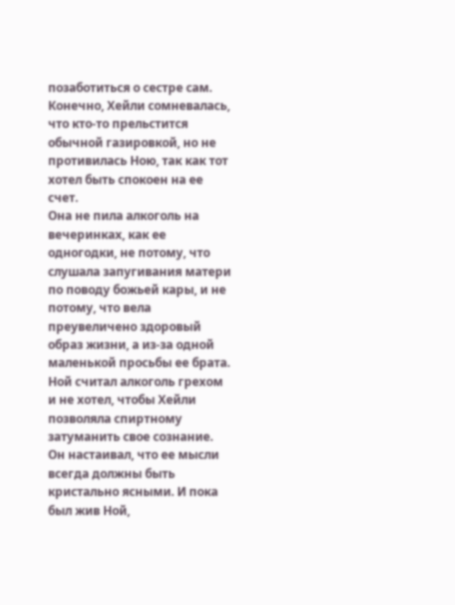позаботиться о сестре сам. Конечно, Хейли сомневалась, что кто-то прельстится обычной газировкой, но не противилась Ною, так как тот хотел быть спокоен на ее счет.
Она не пила алкоголь на вечеринках, как ее одногодки, не потому, что слушала запугивания матери по поводу божьей кары, и не потому, что вела преувеличено здоровый образ жизни, а из-за одной маленькой просьбы ее брата. Ной считал алкоголь грехом и не хотел, чтобы Хейли позволяла спиртному затуманить свое сознание. Он настаивал, что ее мысли всегда должны быть кристально ясными. И пока был жив Ной,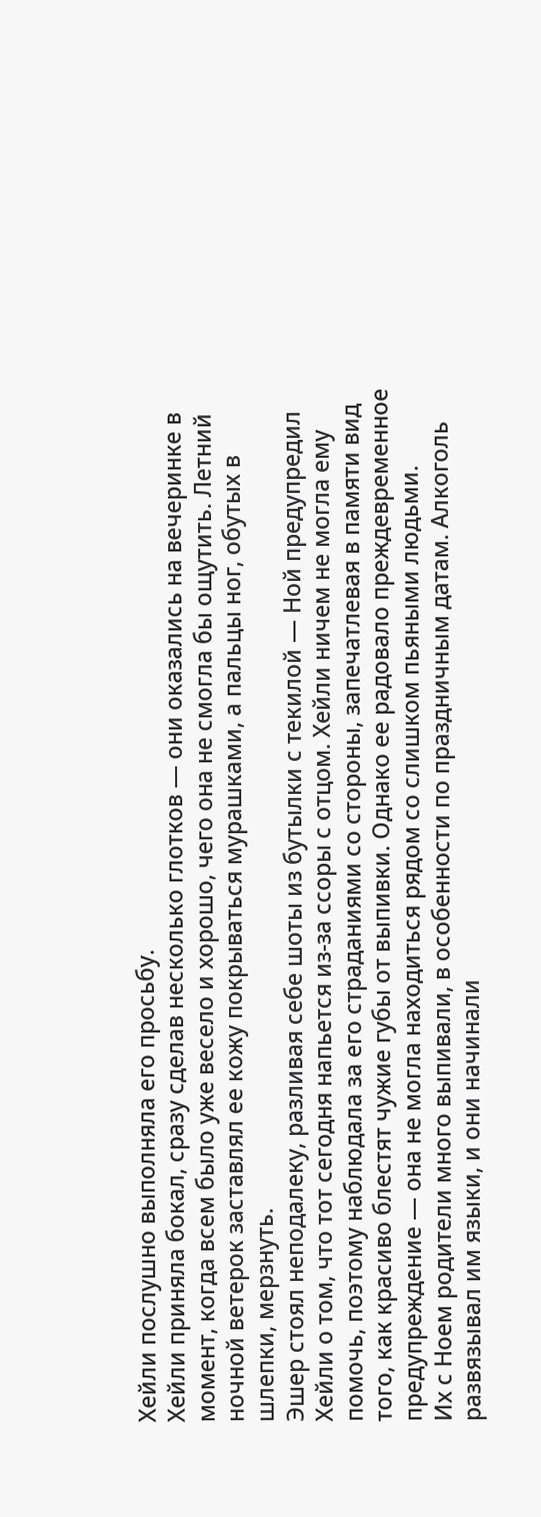Хейли послушно выполняла его просьбу.
Хейли приняла бокал, сразу сделав несколько глотков — они оказались на вечеринке в момент, когда всем было уже весело и хорошо, чего она не смогла бы ощутить. Летний ночной ветерок заставлял ее кожу покрываться мурашками, а пальцы ног, обутых в шлепки, мерзнуть.
Эшер стоял неподалеку, разливая себе шоты из бутылки с текилой — Ной предупредил Хейли о том, что тот сегодня напьется из-за ссоры с отцом. Хейли ничем не могла ему помочь, поэтому наблюдала за его страданиями со стороны, запечатлевая в памяти вид того, как красиво блестят чужие губы от выпивки. Однако ее радовало преждевременное предупреждение — она не могла находиться рядом со слишком пьяными людьми.
Их с Ноем родители много выпивали, в особенности по праздничным датам. Алкоголь развязывал им языки, и они начинали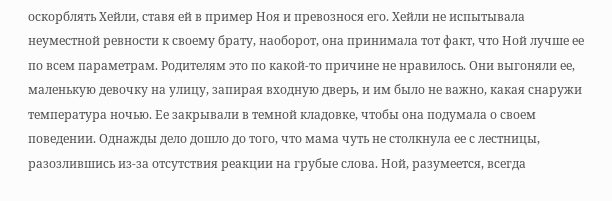оскорблять Хейли, ставя ей в пример Ноя и превознося его. Хейли не испытывала неуместной ревности к своему брату, наоборот, она принимала тот факт, что Ной лучше ее по всем параметрам. Родителям это по какой-то причине не нравилось. Они выгоняли ее, маленькую девочку на улицу, запирая входную дверь, и им было не важно, какая снаружи температура ночью. Ее закрывали в темной кладовке, чтобы она подумала о своем поведении. Однажды дело дошло до того, что мама чуть не столкнула ее с лестницы, разозлившись из-за отсутствия реакции на грубые слова. Ной, разумеется, всегда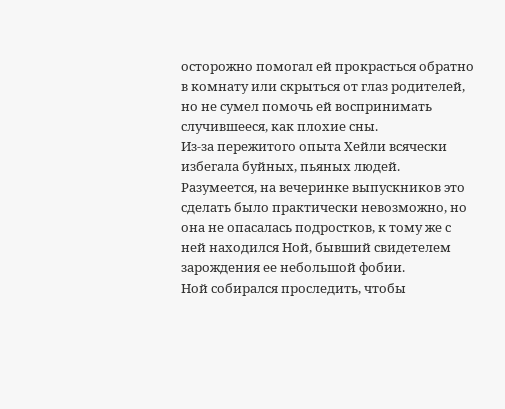осторожно помогал ей прокрасться обратно в комнату или скрыться от глаз родителей, но не сумел помочь ей воспринимать случившееся, как плохие сны.
Из-за пережитого опыта Хейли всячески избегала буйных, пьяных людей. Разумеется, на вечеринке выпускников это сделать было практически невозможно, но она не опасалась подростков, к тому же с ней находился Ной, бывший свидетелем зарождения ее небольшой фобии.
Ной собирался проследить, чтобы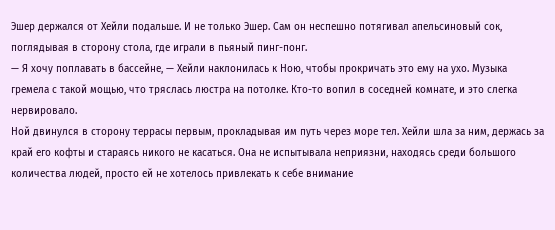Эшер держался от Хейли подальше. И не только Эшер. Сам он неспешно потягивал апельсиновый сок, поглядывая в сторону стола, где играли в пьяный пинг-понг.
— Я хочу поплавать в бассейне, — Хейли наклонилась к Ною, чтобы прокричать это ему на ухо. Музыка гремела с такой мощью, что тряслась люстра на потолке. Кто-то вопил в соседней комнате, и это слегка нервировало.
Ной двинулся в сторону террасы первым, прокладывая им путь через море тел. Хейли шла за ним, держась за край его кофты и стараясь никого не касаться. Она не испытывала неприязни, находясь среди большого количества людей, просто ей не хотелось привлекать к себе внимание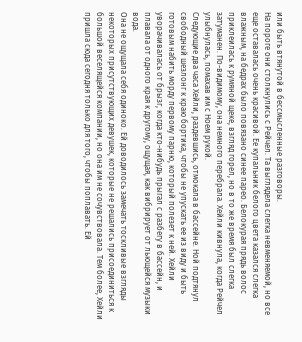или быть втянутой в бессмысленные разговоры.
На пороге они столкнулись с Рейчел. Та выглядела слегка невменяемой, но все еще оставалась очень красивой. Ее купальник белого цвета казался слегка влажным, на бедрах было повязано синее парео. Белокурая прядь волос приклеилась к румяной щеке, взгляд горел, но в то же время был слегка затуманен. По-видимому, она немного перебрала. Хейли кивнула, когда Рейчел улыбнулась, помахав им с Ноем рукой.
Следующие два часа Хейли, раздевшись, отмокала в бассейне. Ной подтянул свободный шезлонг к краю бортика, чтобы не упускать ее из виду и быть готовым набить морду первому парню, который полезет к ней. Хейли уворачивалась от брызг, когда кто-нибудь прыгал с разбегу в бассейн, и плавала от одного края к другому, ощущая, как вибрирует от льющейся музыки вода.
Она не ощущала себя одиноко. Ей доводилось замечать тоскливые взгляды некоторых присутствующих девушек, которые не решались присоединиться к большой веселящейся компании, но она им не сочувствовала. Тем более, Хейли пришла сюда сегодня только для того, чтобы поплавать. Ей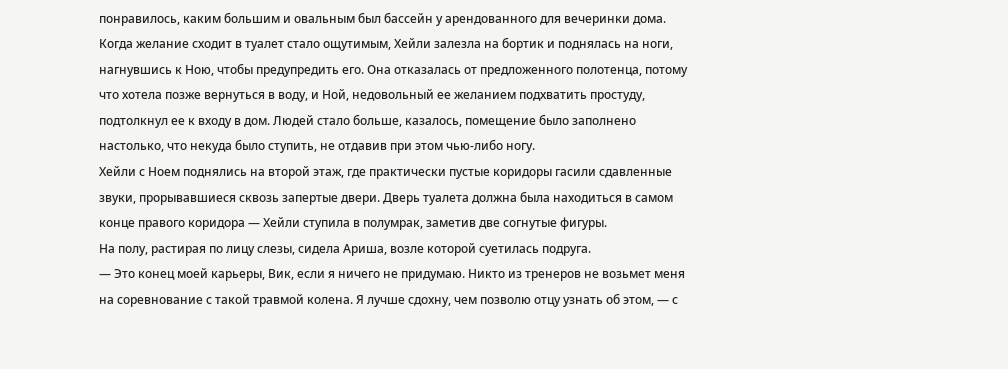понравилось, каким большим и овальным был бассейн у арендованного для вечеринки дома.
Когда желание сходит в туалет стало ощутимым, Хейли залезла на бортик и поднялась на ноги, нагнувшись к Ною, чтобы предупредить его. Она отказалась от предложенного полотенца, потому что хотела позже вернуться в воду, и Ной, недовольный ее желанием подхватить простуду, подтолкнул ее к входу в дом. Людей стало больше, казалось, помещение было заполнено настолько, что некуда было ступить, не отдавив при этом чью-либо ногу.
Хейли с Ноем поднялись на второй этаж, где практически пустые коридоры гасили сдавленные звуки, прорывавшиеся сквозь запертые двери. Дверь туалета должна была находиться в самом конце правого коридора — Хейли ступила в полумрак, заметив две согнутые фигуры.
На полу, растирая по лицу слезы, сидела Ариша, возле которой суетилась подруга.
— Это конец моей карьеры, Вик, если я ничего не придумаю. Никто из тренеров не возьмет меня на соревнование с такой травмой колена. Я лучше сдохну, чем позволю отцу узнать об этом, — с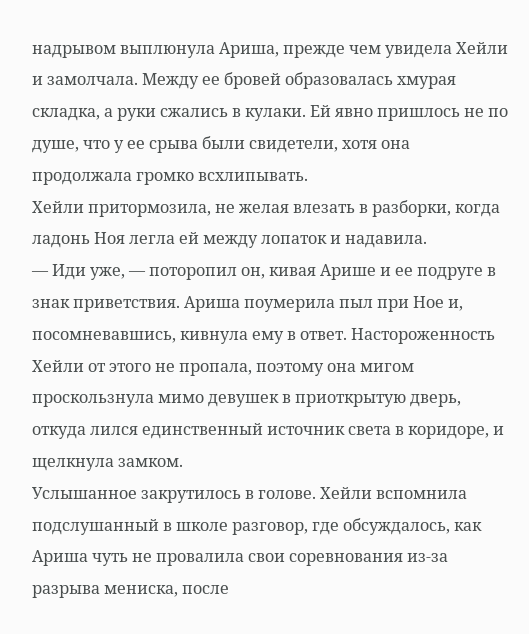надрывом выплюнула Ариша, прежде чем увидела Хейли и замолчала. Между ее бровей образовалась хмурая складка, а руки сжались в кулаки. Ей явно пришлось не по душе, что у ее срыва были свидетели, хотя она продолжала громко всхлипывать.
Хейли притормозила, не желая влезать в разборки, когда ладонь Ноя легла ей между лопаток и надавила.
— Иди уже, — поторопил он, кивая Арише и ее подруге в знак приветствия. Ариша поумерила пыл при Ное и, посомневавшись, кивнула ему в ответ. Настороженность Хейли от этого не пропала, поэтому она мигом проскользнула мимо девушек в приоткрытую дверь, откуда лился единственный источник света в коридоре, и щелкнула замком.
Услышанное закрутилось в голове. Хейли вспомнила подслушанный в школе разговор, где обсуждалось, как Ариша чуть не провалила свои соревнования из-за разрыва мениска, после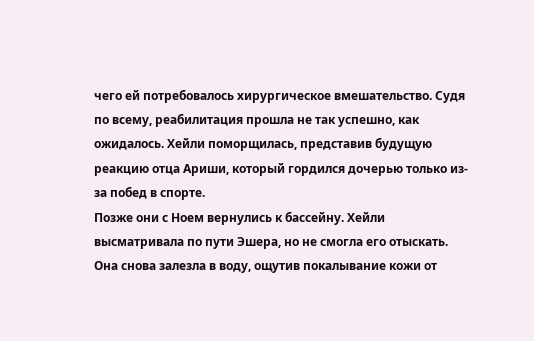чего ей потребовалось хирургическое вмешательство. Судя по всему, реабилитация прошла не так успешно, как ожидалось. Хейли поморщилась, представив будущую реакцию отца Ариши, который гордился дочерью только из-за побед в спорте.
Позже они с Ноем вернулись к бассейну. Хейли высматривала по пути Эшера, но не смогла его отыскать. Она снова залезла в воду, ощутив покалывание кожи от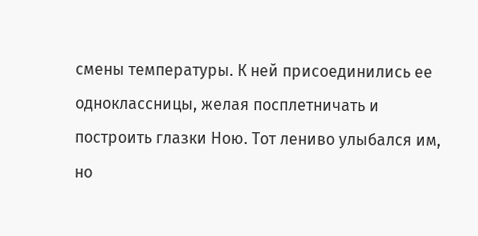смены температуры. К ней присоединились ее одноклассницы, желая посплетничать и построить глазки Ною. Тот лениво улыбался им, но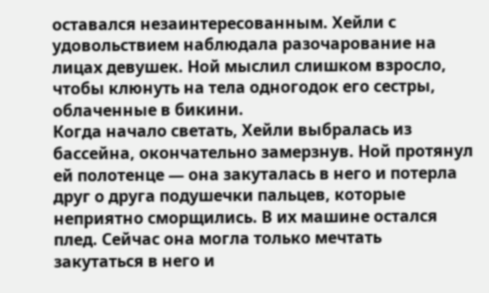оставался незаинтересованным. Хейли с удовольствием наблюдала разочарование на лицах девушек. Ной мыслил слишком взросло, чтобы клюнуть на тела одногодок его сестры, облаченные в бикини.
Когда начало светать, Хейли выбралась из бассейна, окончательно замерзнув. Ной протянул ей полотенце — она закуталась в него и потерла друг о друга подушечки пальцев, которые неприятно сморщились. В их машине остался плед. Сейчас она могла только мечтать закутаться в него и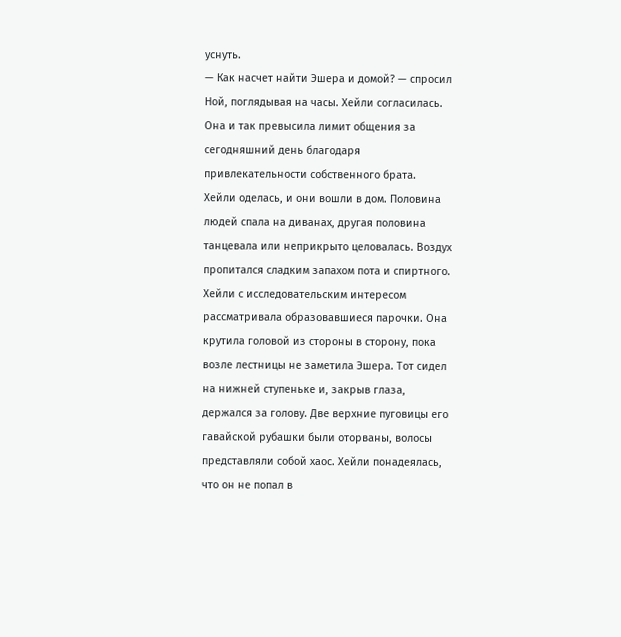уснуть.
— Как насчет найти Эшера и домой? — спросил Ной, поглядывая на часы. Хейли согласилась. Она и так превысила лимит общения за сегодняшний день благодаря привлекательности собственного брата.
Хейли оделась, и они вошли в дом. Половина людей спала на диванах, другая половина танцевала или неприкрыто целовалась. Воздух пропитался сладким запахом пота и спиртного. Хейли с исследовательским интересом рассматривала образовавшиеся парочки. Она крутила головой из стороны в сторону, пока возле лестницы не заметила Эшера. Тот сидел на нижней ступеньке и, закрыв глаза, держался за голову. Две верхние пуговицы его гавайской рубашки были оторваны, волосы представляли собой хаос. Хейли понадеялась, что он не попал в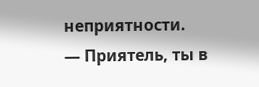неприятности.
— Приятель, ты в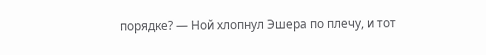порядке? — Ной хлопнул Эшера по плечу, и тот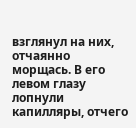взглянул на них, отчаянно морщась. В его левом глазу лопнули капилляры, отчего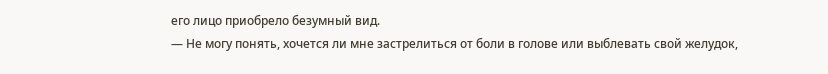его лицо приобрело безумный вид.
— Не могу понять, хочется ли мне застрелиться от боли в голове или выблевать свой желудок,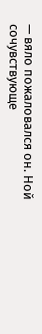— вяло пожаловался он. Ной сочувствующе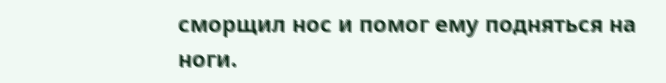сморщил нос и помог ему подняться на ноги.